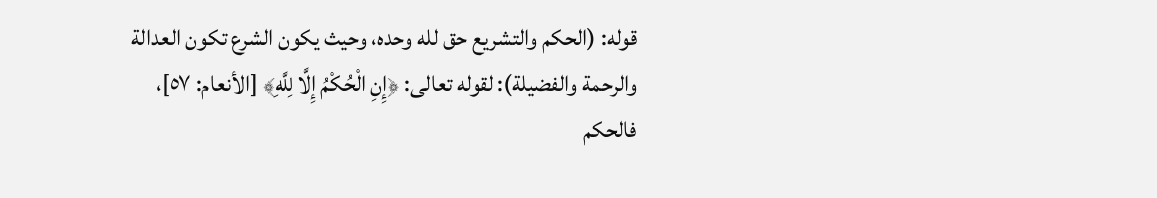قوله: (الحكم والتشريع حق لله وحده، وحيث يكون الشرع تكون العدالة والرحمة والفضيلة): لقوله تعالى: ﴿إِنِ الْحُكْمُ إِلَّا لِلَّهِ﴾ [الأنعام: ٥٧]، فالحكم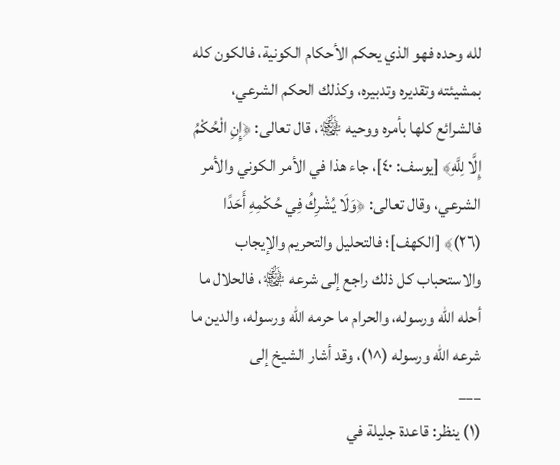لله وحده فهو الذي يحكم الأحكام الكونية، فالكون كله بمشيئته وتقديره وتدبيره، وكذلك الحكم الشرعي، فالشرائع كلها بأمره ووحيه ﷾، قال تعالى: ﴿إِنِ الْحُكْمُ إِلَّا لِلَّهِ﴾ [يوسف: ٤٠]، جاء هذا في الأمر الكوني والأمر الشرعي، وقال تعالى: ﴿وَلَا يُشْرِكُ فِي حُكْمِهِ أَحَدًا (٢٦)﴾ [الكهف]؛ فالتحليل والتحريم والإيجاب والاستحباب كل ذلك راجع إلى شرعه ﷾، فالحلال ما أحله الله ورسوله، والحرام ما حرمه الله ورسوله، والدين ما شرعه الله ورسوله (^١)، وقد أشار الشيخ إلى
___
(١) ينظر: قاعدة جليلة في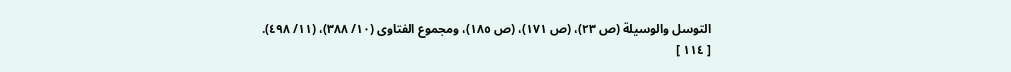التوسل والوسيلة (ص ٢٣)، (ص ١٧١)، (ص ١٨٥)، ومجموع الفتاوى (١٠/ ٣٨٨)، (١١/ ٤٩٨).
[ ١١٤ ]